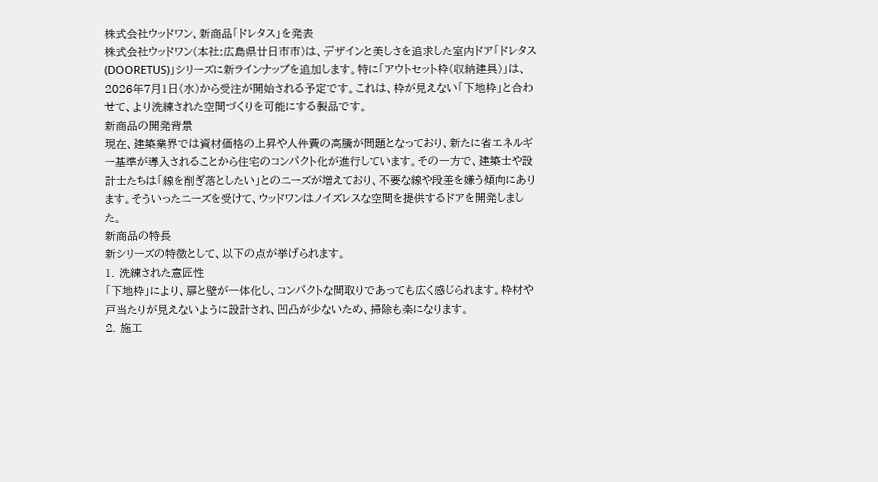株式会社ウッドワン、新商品「ドレタス」を発表
株式会社ウッドワン(本社:広島県廿日市市)は、デザインと美しさを追求した室内ドア「ドレタス(DOORETUS)」シリーズに新ラインナップを追加します。特に「アウトセット枠(収納建具)」は、2026年7月1日(水)から受注が開始される予定です。これは、枠が見えない「下地枠」と合わせて、より洗練された空間づくりを可能にする製品です。
新商品の開発背景
現在、建築業界では資材価格の上昇や人件費の高騰が問題となっており、新たに省エネルギー基準が導入されることから住宅のコンパクト化が進行しています。その一方で、建築士や設計士たちは「線を削ぎ落としたい」とのニーズが増えており、不要な線や段差を嫌う傾向にあります。そういったニーズを受けて、ウッドワンはノイズレスな空間を提供するドアを開発しました。
新商品の特長
新シリーズの特徴として、以下の点が挙げられます。
1. 洗練された意匠性
「下地枠」により、扉と壁が一体化し、コンパクトな間取りであっても広く感じられます。枠材や戸当たりが見えないように設計され、凹凸が少ないため、掃除も楽になります。
2. 施工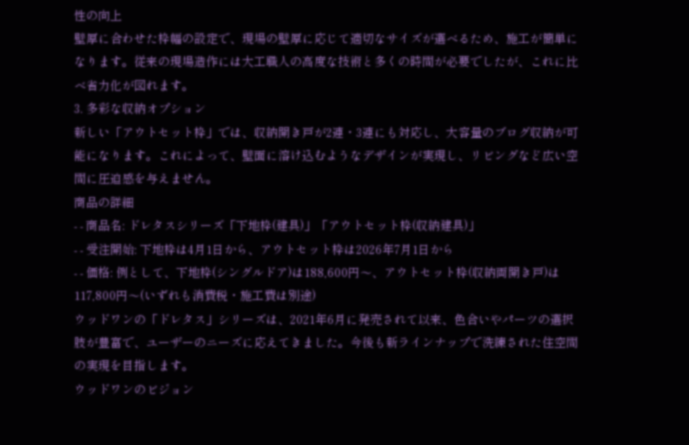性の向上
壁厚に合わせた枠幅の設定で、現場の壁厚に応じて適切なサイズが選べるため、施工が簡単になります。従来の現場造作には大工職人の高度な技術と多くの時間が必要でしたが、これに比べ省力化が図れます。
3. 多彩な収納オプション
新しい「アウトセット枠」では、収納開き戸が2連・3連にも対応し、大容量のブログ収納が可能になります。これによって、壁面に溶け込むようなデザインが実現し、リビングなど広い空間に圧迫感を与えません。
商品の詳細
- - 商品名: ドレタスシリーズ「下地枠(建具)」「アウトセット枠(収納建具)」
- - 受注開始: 下地枠は4月1日から、アウトセット枠は2026年7月1日から
- - 価格: 例として、下地枠(シングルドア)は188,600円〜、アウトセット枠(収納両開き戸)は117,800円〜(いずれも消費税・施工費は別途)
ウッドワンの「ドレタス」シリーズは、2021年6月に発売されて以来、色合いやパーツの選択肢が豊富で、ユーザーのニーズに応えてきました。今後も新ラインナップで洗練された住空間の実現を目指します。
ウッドワンのビジョン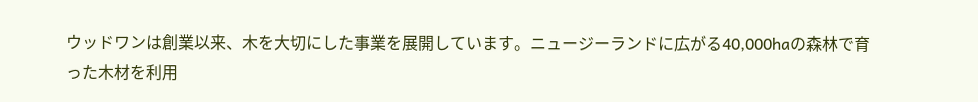ウッドワンは創業以来、木を大切にした事業を展開しています。ニュージーランドに広がる40,000haの森林で育った木材を利用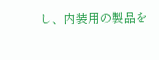し、内装用の製品を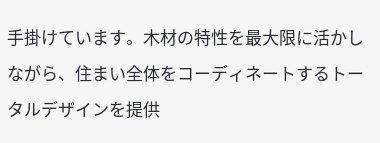手掛けています。木材の特性を最大限に活かしながら、住まい全体をコーディネートするトータルデザインを提供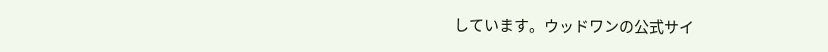しています。ウッドワンの公式サイ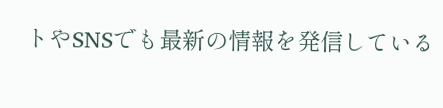トやSNSでも最新の情報を発信している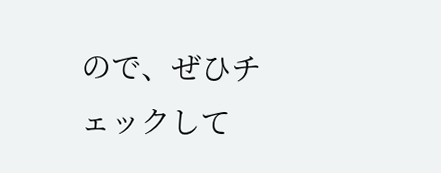ので、ぜひチェックして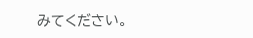みてください。